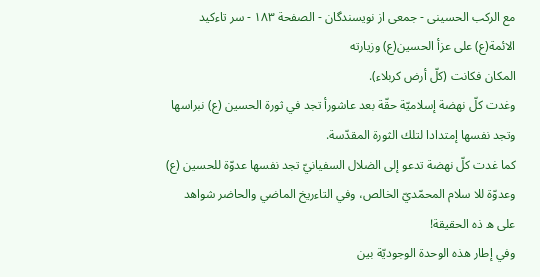مع الركب الحسينى - جمعی از نویسندگان - الصفحة ١٨٣ - سر تاءكيد الائمة(ع) على عزأ الحسين(ع) وزيارته
المكان فكانت (كلّ أرض كربلاء).
وغدت كلّ نهضة إسلاميّة حقّة بعد عاشورأ تجد في ثورة الحسين (ع) نبراسها وتجد نفسها إمتدادا لتلك الثورة المقدّسة.
كما غدت كلّ نهضة تدعو إلى الضلال السفيانيّ تجد نفسها عدوّة للحسين (ع) وعدوّة للا سلام المحمّديّ الخالص، وفي التاءريخ الماضي والحاضر شواهد على ه ذه الحقيقة!
وفي إطار هذه الوحدة الوجوديّة بين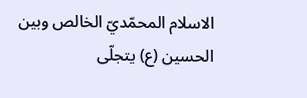الاسلام المحمّديّ الخالص وبين الحسين (ع) يتجلّى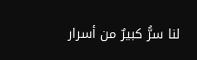لنا سرُّ كبيرٌ من أسرار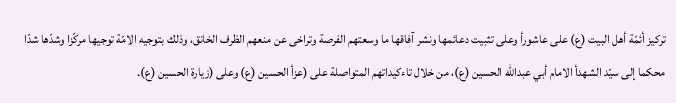تركيز أئمّة أهل البيت (ع) على عاشورأ وعلى تثبيت دعائمها ونشر آفاقها ما وسعتهم الفرصة وتراخى عن منعهم الظرف الخانق، وذلك بتوجيه الامّة توجيها مركّزا وشدّها شدّا محكما إلى سيّد الشهدأ الامام أبي عبداللّه الحسين (ع)، من خلال تاءكيداتهم المتواصلة على (عزأ الحسين (ع) وعلى (زيارة الحسين (ع).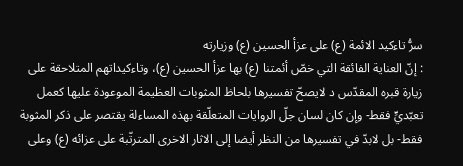سرُّ تاءكيد الائمة (ع) على عزأ الحسين (ع) وزيارته
: إنّ العناية الفائقة التي خصّ أئمتنا (ع) بها عزأ الحسين (ع)، وتاءكيداتهم المتلاحقة على زيارة قبره المقدّس د لايصحّ تفسيرها بلحاظ المثوبات العظيمة الموعودة عليها كعمل تعبّديٍّ فقط- وإن كان لسان جلّ الروايات المتعلّقة بهذه المساءلة يقتصر على ذكر المثوبة فقط- بل لابدّ في تفسيرها من النظر أيضا إلى الاثار الاخرى المترتّبة على عزائه (ع) وعلى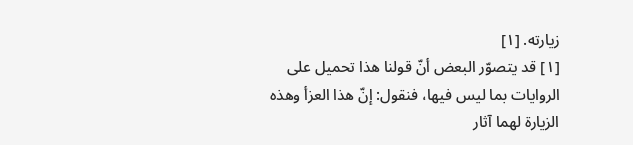زيارته. [١]
[١] قد يتصوّر البعض أنّ قولنا هذا تحميل على الروايات بما ليس فيها، فنقول: إنّ هذا العزأ وهذه الزيارة لهما آثار